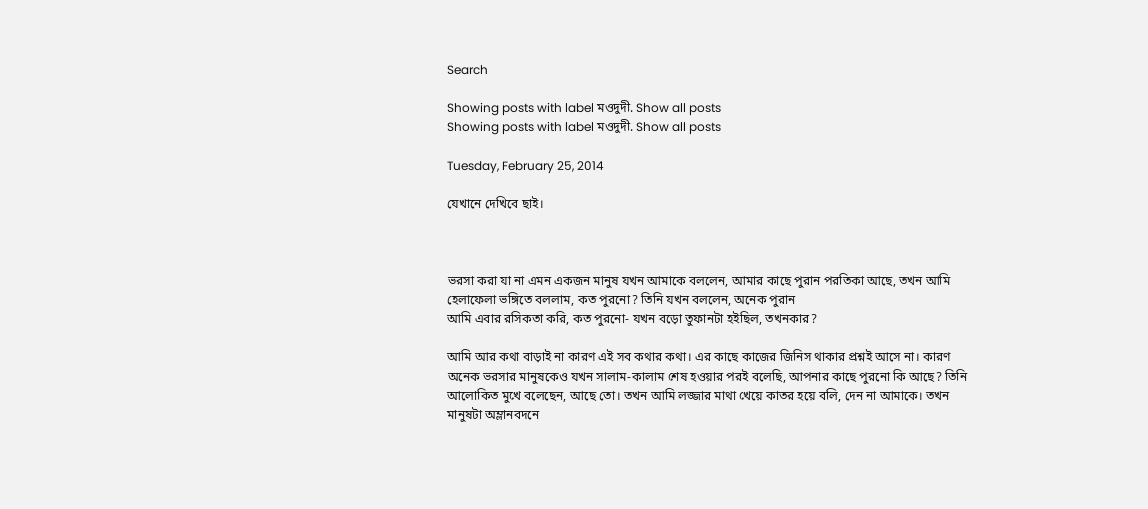Search

Showing posts with label মওদুদী. Show all posts
Showing posts with label মওদুদী. Show all posts

Tuesday, February 25, 2014

যেখানে দেখিবে ছাই।



ভরসা করা যা না এমন একজন মানুষ যখন আমাকে বললেন, আমার কাছে পুরান পরতিকা আছে, তখন আমি হেলাফেলা ভঙ্গিতে বললাম, কত পুরনো? তিনি যখন বললেন, অনেক পুরান
আমি এবার রসিকতা করি, কত পুরনো- যখন বড়ো তুফানটা হইছিল, তখনকার?

আমি আর কথা বাড়াই না কারণ এই সব কথার কথা। এর কাছে কাজের জিনিস থাকার প্রশ্নই আসে না। কারণ অনেক ভরসার মানুষকেও যখন সালাম-কালাম শেষ হওয়ার পরই বলেছি, আপনার কাছে পুরনো কি আছে? তিনি আলোকিত মুখে বলেছেন, আছে তো। তখন আমি লজ্জার মাথা খেয়ে কাতর হয়ে বলি, দেন না আমাকে। তখন মানুষটা অম্লানবদনে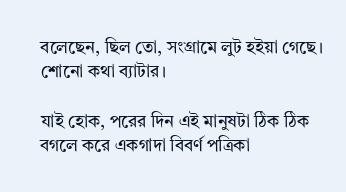বলেছেন, ছিল তো, সংগ্রামে লুট হইয়া গেছে। শোনো কথা ব্যাটার।

যাই হোক, পরের দিন এই মানুষটা ঠিক ঠিক বগলে করে একগাদা বিবর্ণ পত্রিকা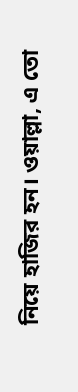নিয়ে হাজির হন। ওয়াল্লা, এ তো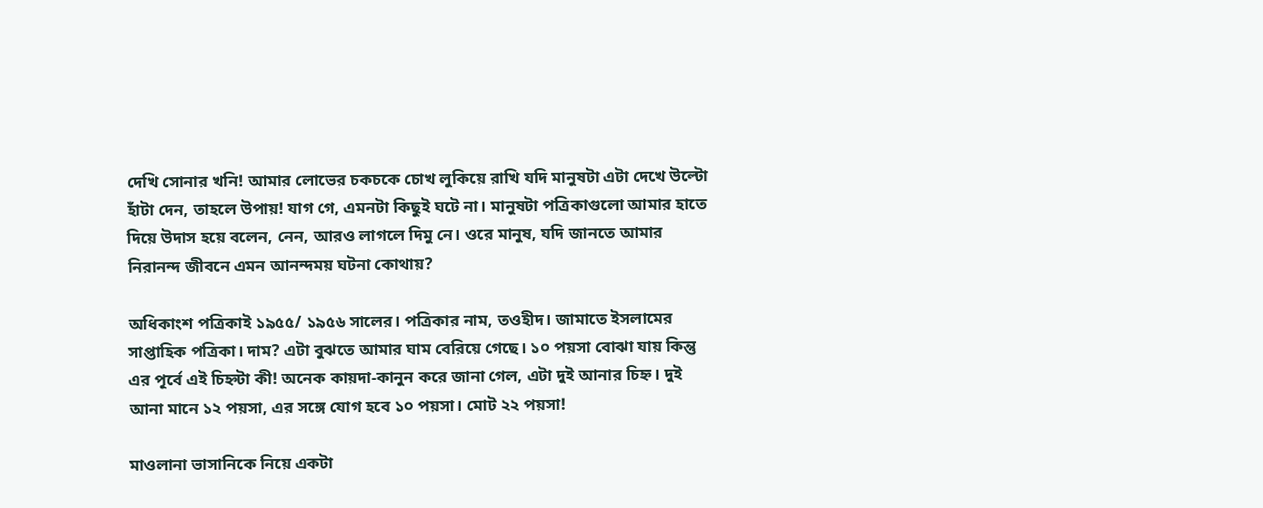দেখি সোনার খনি! আমার লোভের চকচকে চোখ লুকিয়ে রাখি যদি মানুষটা এটা দেখে উল্টো হাঁটা দেন, তাহলে উপায়! যাগ গে, এমনটা কিছুই ঘটে না। মানুষটা পত্রিকাগুলো আমার হাতে দিয়ে উদাস হয়ে বলেন, নেন, আরও লাগলে দিমু নে। ওরে মানুষ, যদি জানতে আমার নিরানন্দ জীবনে এমন আনন্দময় ঘটনা কোথায়?

অধিকাংশ পত্রিকাই ১৯৫৫/ ১৯৫৬ সালের। পত্রিকার নাম, তওহীদ। জামাতে ইসলামের সাপ্তাহিক পত্রিকা। দাম? এটা বুঝতে আমার ঘাম বেরিয়ে গেছে। ১০ পয়সা বোঝা যায় কিন্তু এর পূর্বে এই চিহ্নটা কী! অনেক কায়দা-কানুন করে জানা গেল, এটা দুই আনার চিহ্ন। দুই আনা মানে ১২ পয়সা, এর সঙ্গে যোগ হবে ১০ পয়সা। মোট ২২ পয়সা!

মাওলানা ভাসানিকে নিয়ে একটা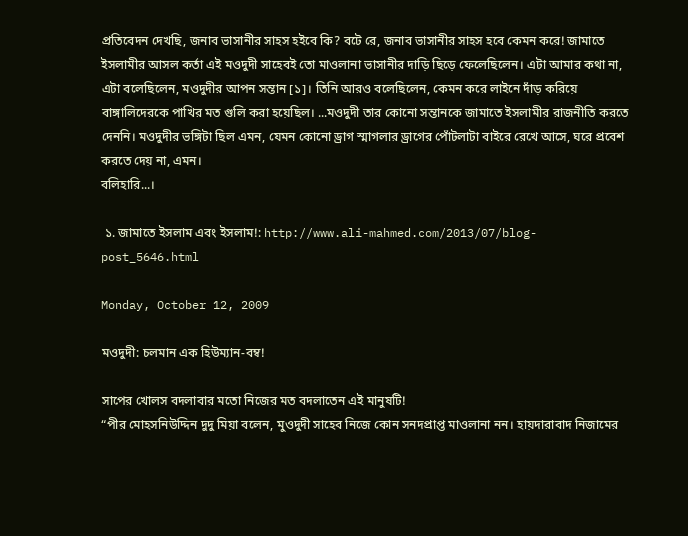প্রতিবেদন দেখছি, জনাব ভাসানীর সাহস হইবে কি? বটে রে, জনাব ভাসানীর সাহস হবে কেমন করে! জামাতে ইসলামীর আসল কর্তা এই মওদুদী সাহেবই তো মাওলানা ভাসানীর দাড়ি ছিড়ে ফেলেছিলেন। এটা আমার কথা না, এটা বলেছিলেন, মওদুদীর আপন সন্তান [১]। তিনি আরও বলেছিলেন, কেমন করে লাইনে দাঁড় করিয়ে বাঙ্গালিদেরকে পাখির মত গুলি করা হয়েছিল। ...মওদুদী তার কোনো সন্তানকে জামাতে ইসলামীর রাজনীতি করতে দেননি। মওদুদীর ভঙ্গিটা ছিল এমন, যেমন কোনো ড্রাগ স্মাগলার ড্রাগের পোঁটলাটা বাইরে রেখে আসে, ঘরে প্রবেশ করতে দেয় না, এমন।
বলিহারি...।

 ১. জামাতে ইসলাম এবং ইসলাম!: http://www.ali-mahmed.com/2013/07/blog-post_5646.html

Monday, October 12, 2009

মওদুদী: চলমান এক হিউম্যান-বম্ব!

সাপের খোলস বদলাবার মতো নিজের মত বদলাতেন এই মানুষটি!
“পীর মোহসনিউদ্দিন দুদু মিয়া বলেন, মুওদুদী সাহেব নিজে কোন সনদপ্রাপ্ত মাওলানা নন। হায়দারাবাদ নিজামের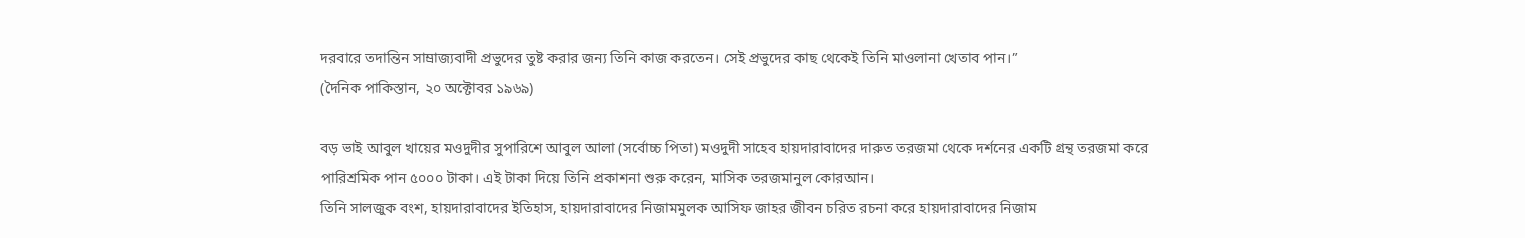দরবারে তদান্তিন সাম্রাজ্যবাদী প্রভুদের তুষ্ট করার জন্য তিনি কাজ করতেন। সেই প্রভুদের কাছ থেকেই তিনি মাওলানা খেতাব পান।”
(দৈনিক পাকিস্তান, ২০ অক্টোবর ১৯৬৯)

বড় ভাই আবুল খায়ের মওদুদীর সুপারিশে আবুল আলা (সর্বোচ্চ পিতা) মওদুদী সাহেব হায়দারাবাদের দারুত তরজমা থেকে দর্শনের একটি গ্রন্থ তরজমা করে পারিশ্রমিক পান ৫০০০ টাকা। এই টাকা দিয়ে তিনি প্রকাশনা শুরু করেন, মাসিক তরজমানুল কোরআন।
তিনি সালজুক বংশ, হায়দারাবাদের ইতিহাস, হায়দারাবাদের নিজামমুলক আসিফ জাহর জীবন চরিত রচনা করে হায়দারাবাদের নিজাম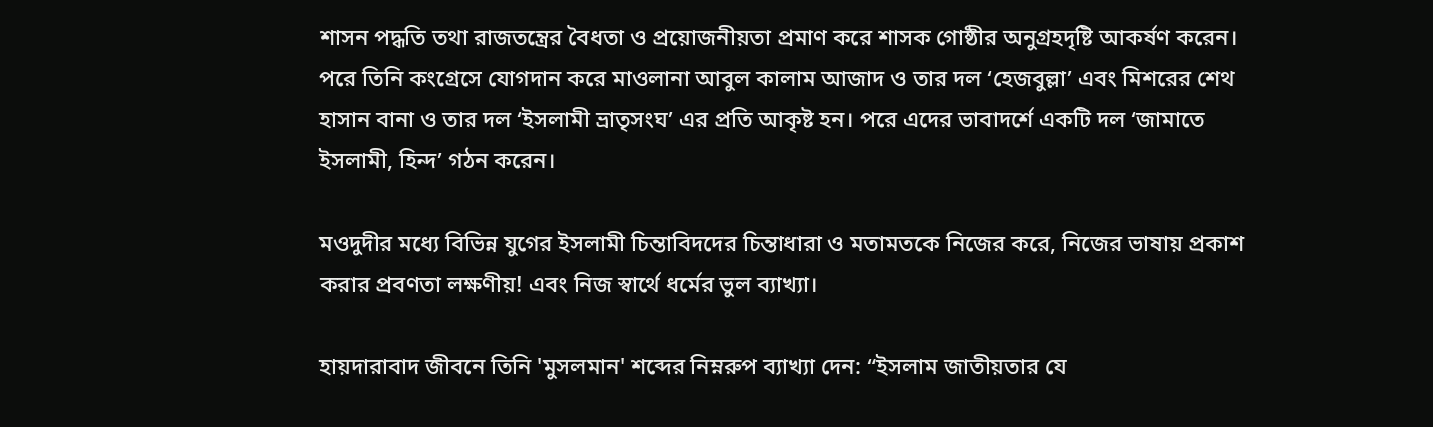শাসন পদ্ধতি তথা রাজতন্ত্রের বৈধতা ও প্রয়োজনীয়তা প্রমাণ করে শাসক গোষ্ঠীর অনুগ্রহদৃষ্টি আকর্ষণ করেন।
পরে তিনি কংগ্রেসে যোগদান করে মাওলানা আবুল কালাম আজাদ ও তার দল ‘হেজবুল্লা’ এবং মিশরের শেথ হাসান বানা ও তার দল ‘ইসলামী ভ্রাতৃসংঘ’ এর প্রতি আকৃষ্ট হন। পরে এদের ভাবাদর্শে একটি দল ‘জামাতে ইসলামী, হিন্দ’ গঠন করেন।

মওদুদীর মধ্যে বিভিন্ন যুগের ইসলামী চিন্তাবিদদের চিন্তাধারা ও মতামতকে নিজের করে, নিজের ভাষায় প্রকাশ করার প্রবণতা লক্ষণীয়! এবং নিজ স্বার্থে ধর্মের ভুল ব্যাখ্যা।

হায়দারাবাদ জীবনে তিনি 'মুসলমান' শব্দের নিম্নরুপ ব্যাখ্যা দেন: “ইসলাম জাতীয়তার যে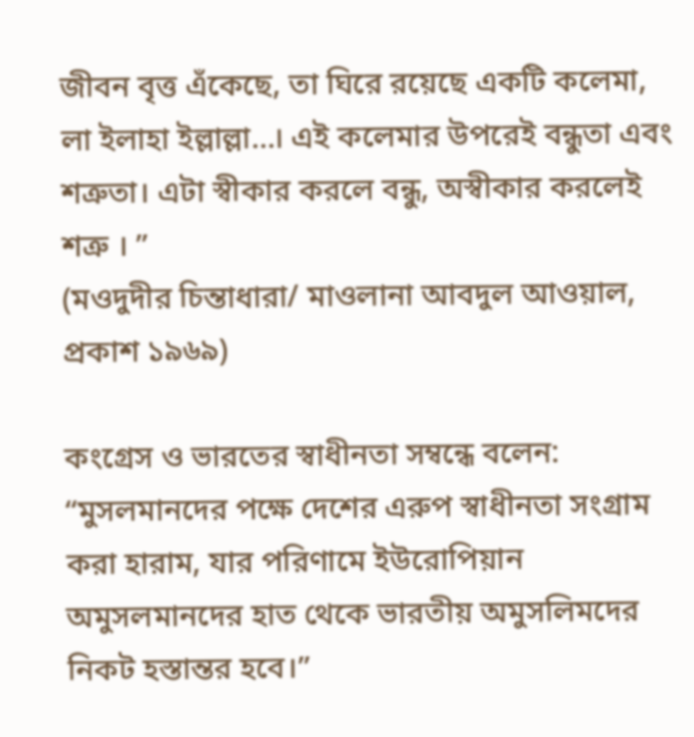জীবন বৃত্ত এঁকেছে, তা ঘিরে রয়েছে একটি কলেমা, লা ইলাহা ইল্লাল্লা...। এই কলেমার উপরেই বন্ধুতা এবং শত্রুতা। এটা স্বীকার করলে বন্ধু, অস্বীকার করলেই শত্রু । ”
(মওদুদীর চিন্তাধারা/ মাওলানা আবদুল আওয়াল, প্রকাশ ১৯৬৯)

কংগ্রেস ও ভারতের স্বাধীনতা সম্বন্ধে বলেন: “মুসলমানদের পক্ষে দেশের এরুপ স্বাধীনতা সংগ্রাম করা হারাম, যার পরিণামে ইউরোপিয়ান অমুসলমানদের হাত থেকে ভারতীয় অমুসলিমদের নিকট হস্তান্তর হবে।”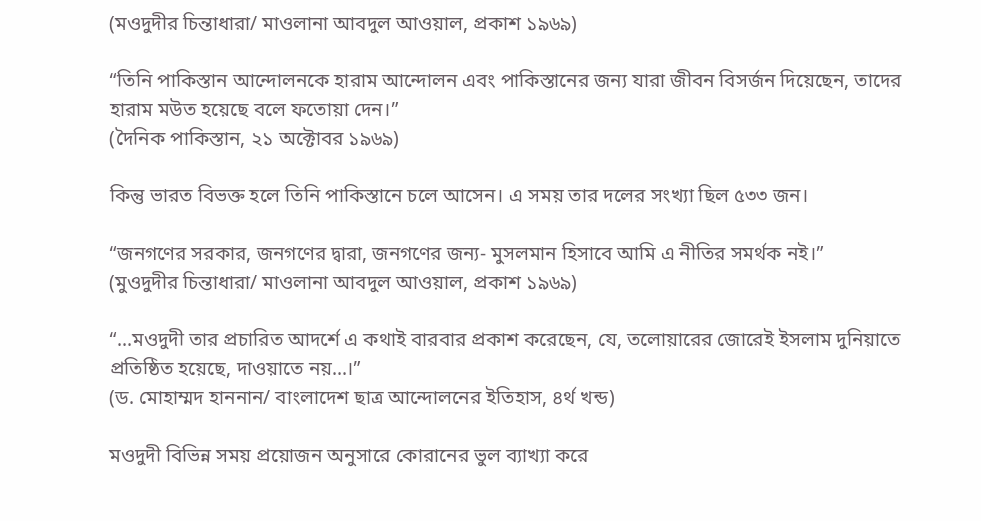(মওদুদীর চিন্তাধারা/ মাওলানা আবদুল আওয়াল, প্রকাশ ১৯৬৯)

“তিনি পাকিস্তান আন্দোলনকে হারাম আন্দোলন এবং পাকিস্তানের জন্য যারা জীবন বিসর্জন দিয়েছেন, তাদের হারাম মউত হয়েছে বলে ফতোয়া দেন।”
(দৈনিক পাকিস্তান, ২১ অক্টোবর ১৯৬৯)

কিন্তু ভারত বিভক্ত হলে তিনি পাকিস্তানে চলে আসেন। এ সময় তার দলের সংখ্যা ছিল ৫৩৩ জন।

“জনগণের সরকার, জনগণের দ্বারা, জনগণের জন্য- মুসলমান হিসাবে আমি এ নীতির সমর্থক নই।”
(মুওদুদীর চিন্তাধারা/ মাওলানা আবদুল আওয়াল, প্রকাশ ১৯৬৯)

“...মওদুদী তার প্রচারিত আদর্শে এ কথাই বারবার প্রকাশ করেছেন, যে, তলোয়ারের জোরেই ইসলাম দুনিয়াতে প্রতিষ্ঠিত হয়েছে, দাওয়াতে নয়...।”
(ড. মোহাম্মদ হাননান/ বাংলাদেশ ছাত্র আন্দোলনের ইতিহাস, ৪র্থ খন্ড)

মওদুদী বিভিন্ন সময় প্রয়োজন অনুসারে কোরানের ভুল ব্যাখ্যা করে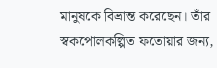মানুষকে বিভ্রান্ত করেছেন। তাঁর স্বকপোলকল্পিত ফতোয়ার জন্য,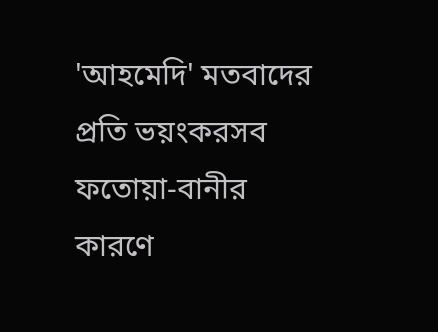'আহমেদি' মতবাদের প্রতি ভয়ংকরসব ফতোয়া-বানীর কারণে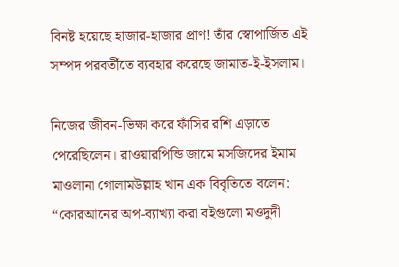বিনষ্ট হয়েছে হাজার-হাজার প্রাণ! তাঁর স্বোপার্জিত এই সম্পদ পরবর্তীতে ব্যবহার করেছে জামাত-ই-ইসলাম।

নিজের জীবন-ভিক্ষা করে ফাঁসির রশি এড়াতে পেরেছিলেন। রাওয়ারপিন্ডি জামে মসজিদের ইমাম মাওলানা গোলামউল্লাহ খান এক বিবৃতিতে বলেন: “কোরআনের অপ-ব্যাখ্যা করা বইগুলো মওদুদী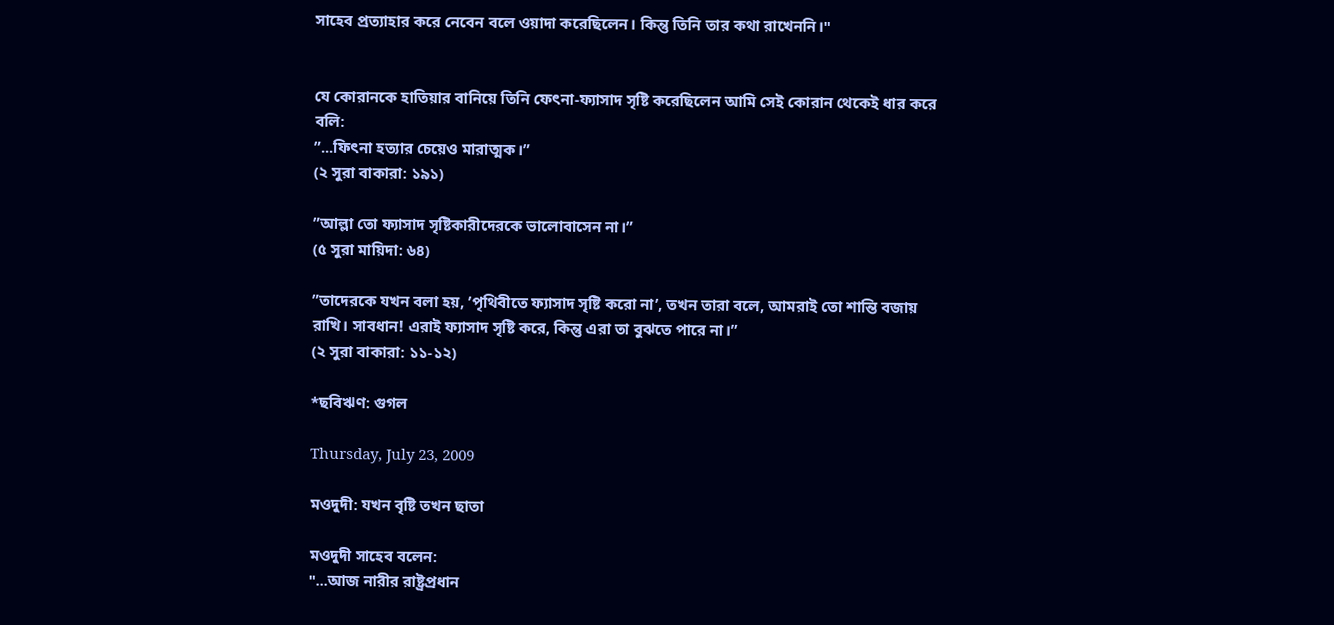সাহেব প্রত্যাহার করে নেবেন বলে ওয়াদা করেছিলেন। কিন্তু তিনি তার কথা রাখেননি।"


যে কোরানকে হাতিয়ার বানিয়ে তিনি ফেৎনা-ফ্যাসাদ সৃষ্টি করেছিলেন আমি সেই কোরান থেকেই ধার করে বলি:
”...ফিৎনা হত্যার চেয়েও মারাত্মক।”
(২ সুরা বাকারা: ১৯১)

”আল্লা তো ফ্যাসাদ সৃষ্টিকারীদেরকে ভালোবাসেন না।”
(৫ সুরা মায়িদা: ৬৪)

”তাদেরকে যখন বলা হয়, ’পৃথিবীতে ফ্যাসাদ সৃষ্টি করো না’, তখন তারা বলে, আমরাই তো শান্তি বজায় রাখি। সাবধান! এরাই ফ্যাসাদ সৃষ্টি করে, কিন্তু এরা তা বুঝতে পারে না।”
(২ সুরা বাকারা: ১১-১২)

*ছবিঋণ: গুগল

Thursday, July 23, 2009

মওদুদী: যখন বৃষ্টি তখন ছাতা

মওদুদী সাহেব বলেন:
"...আজ নারীর রাষ্ট্রপ্রধান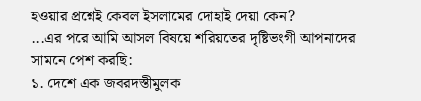হওয়ার প্রশ্নেই কেবল ইসলামের দোহাই দেয়া কেন?
...এর পরে আমি আসল বিষয়ে শরিয়তের দৃষ্টিভংগী আপনাদের সামনে পেশ করছি:
১. দেশে এক জবরদস্তীমুলক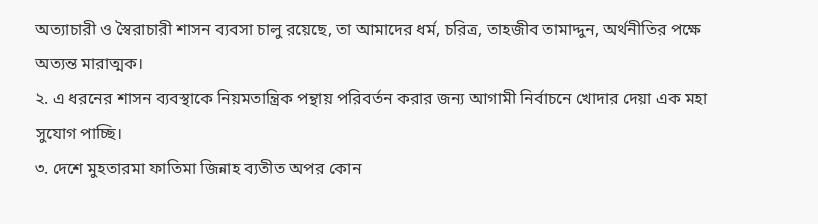অত্যাচারী ও স্বৈরাচারী শাসন ব্যবসা চালু রয়েছে, তা আমাদের ধর্ম, চরিত্র, তাহজীব তামাদ্দুন, অর্থনীতির পক্ষে অত্যন্ত মারাত্মক।
২. এ ধরনের শাসন ব্যবস্থাকে নিয়মতান্ত্রিক পন্থায় পরিবর্তন করার জন্য আগামী নির্বাচনে খোদার দেয়া এক মহা সুযোগ পাচ্ছি।
৩. দেশে মুহতারমা ফাতিমা জিন্নাহ ব্যতীত অপর কোন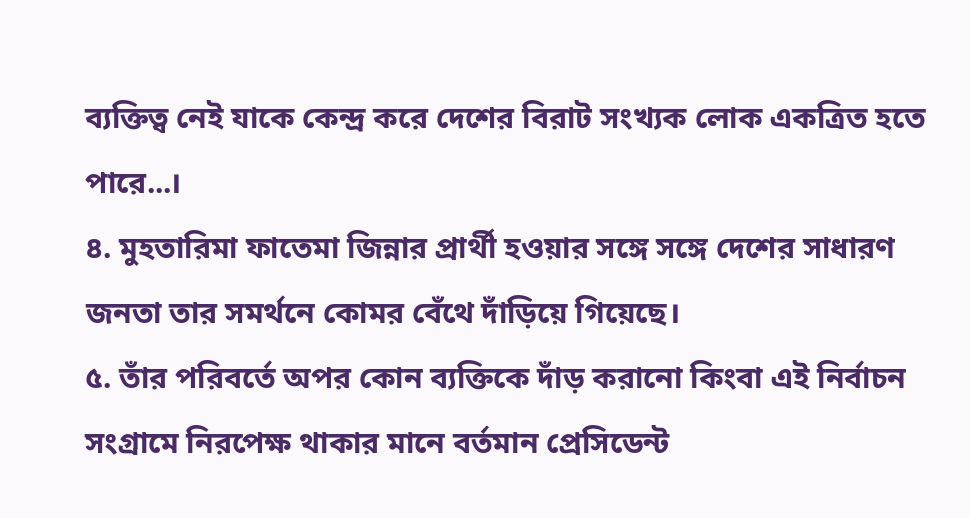ব্যক্তিত্ব নেই যাকে কেন্দ্র করে দেশের বিরাট সংখ্যক লোক একত্রিত হতে পারে...।
৪. মুহতারিমা ফাতেমা জিন্নার প্রার্থী হওয়ার সঙ্গে সঙ্গে দেশের সাধারণ জনতা তার সমর্থনে কোমর বেঁথে দাঁড়িয়ে গিয়েছে।
৫. তাঁর পরিবর্তে অপর কোন ব্যক্তিকে দাঁড় করানো কিংবা এই নির্বাচন সংগ্রামে নিরপেক্ষ থাকার মানে বর্তমান প্রেসিডেন্ট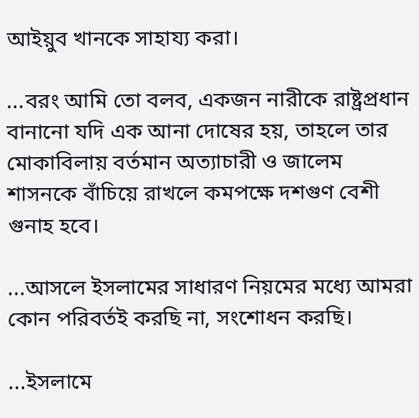আইয়ুব খানকে সাহায্য করা।

...বরং আমি তো বলব, একজন নারীকে রাষ্ট্রপ্রধান বানানো যদি এক আনা দোষের হয়, তাহলে তার মোকাবিলায় বর্তমান অত্যাচারী ও জালেম শাসনকে বাঁচিয়ে রাখলে কমপক্ষে দশগুণ বেশী গুনাহ হবে।

...আসলে ইসলামের সাধারণ নিয়মের মধ্যে আমরা কোন পরিবর্তই করছি না, সংশোধন করছি।

...ইসলামে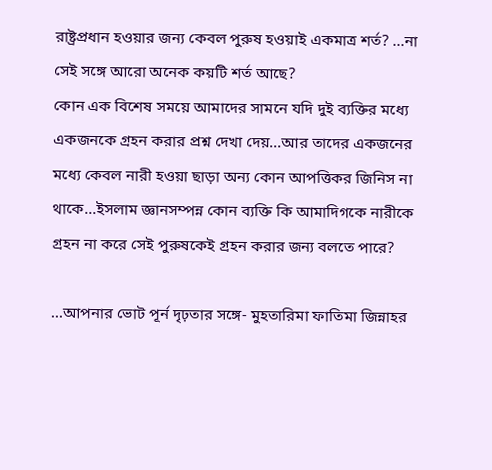রাষ্ট্রপ্রধান হওয়ার জন্য কেবল পুরুষ হওয়াই একমাত্র শর্ত? ...না সেই সঙ্গে আরো অনেক কয়টি শর্ত আছে?
কোন এক বিশেষ সময়ে আমাদের সামনে যদি দুই ব্যক্তির মধ্যে একজনকে গ্রহন করার প্রশ্ন দেখা দেয়...আর তাদের একজনের মধ্যে কেবল নারী হওয়া ছাড়া অন্য কোন আপত্তিকর জিনিস না থাকে...ইসলাম জ্ঞানসম্পন্ন কোন ব্যক্তি কি আমাদিগকে নারীকে গ্রহন না করে সেই পুরুষকেই গ্রহন করার জন্য বলতে পারে?

...আপনার ভোট পূর্ন দৃঢ়তার সঙ্গে- মুহতারিমা ফাতিমা জিন্নাহর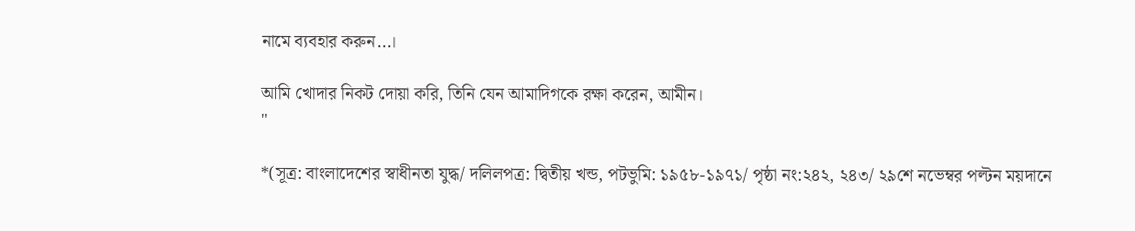নামে ব্যবহার করুন...।

আমি খোদার নিকট দোয়া করি, তিনি যেন আমাদিগকে রক্ষা করেন, আমীন।
"

*(সূত্র: বাংলাদেশের স্বাধীনতা যুদ্ধ/ দলিলপত্র: দ্বিতীয় খন্ড, পটভুমি: ১৯৫৮-১৯৭১/ পৃষ্ঠা নং:২৪২, ২৪৩/ ২৯শে নভেম্বর পল্টন ময়দানে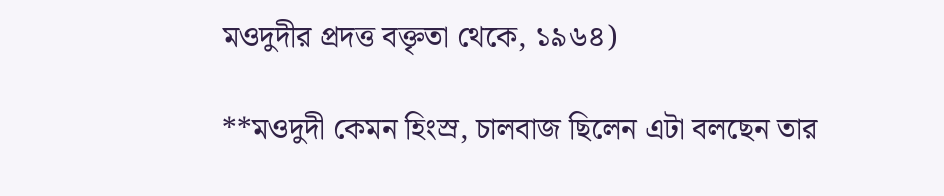মওদুদীর প্রদত্ত বক্তৃতা থেকে, ১৯৬৪)

**মওদুদী কেমন হিংস্র, চালবাজ ছিলেন এটা বলছেন তার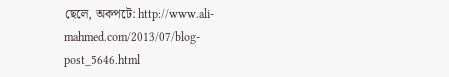ছেলে, অকপটে: http://www.ali-mahmed.com/2013/07/blog-post_5646.html